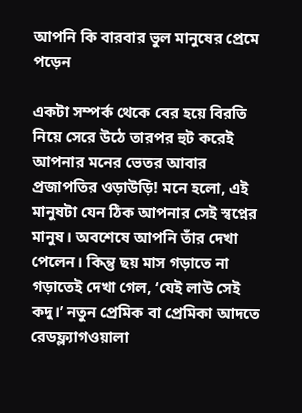আপনি কি বারবার ভুল মানুষের প্রেমে পড়েন

একটা সম্পর্ক থেকে বের হয়ে বিরতি নিয়ে সেরে উঠে তারপর হুট করেই আপনার মনের ভেতর আবার প্রজাপতির ওড়াউড়ি! মনে হলো, এই মানুষটা যেন ঠিক আপনার সেই স্বপ্নের মানুষ। অবশেষে আপনি তাঁর দেখা পেলেন। কিন্তু ছয় মাস গড়াতে না গড়াতেই দেখা গেল, ‘যেই লাউ সেই কদু।’ নতুন প্রেমিক বা প্রেমিকা আদতে রেডফ্ল্যাগওয়ালা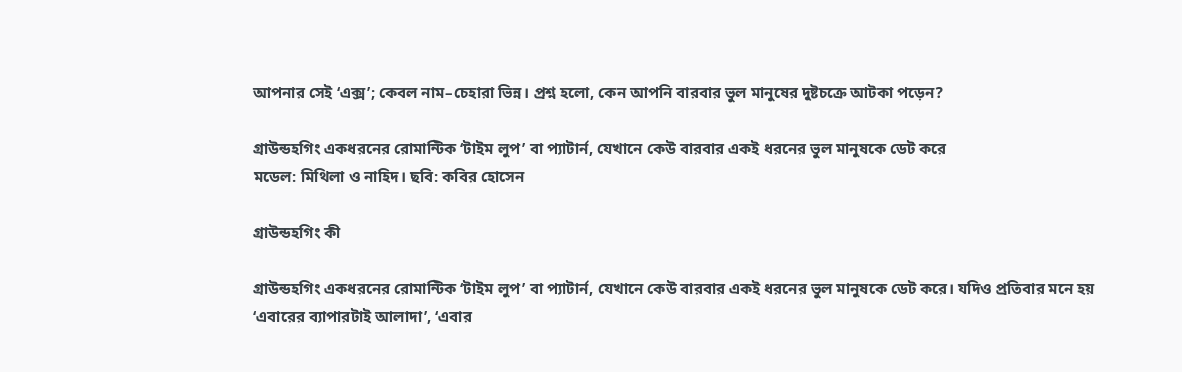আপনার সেই ‘এক্স’; কেবল নাম–চেহারা ভিন্ন। প্রশ্ন হলো, কেন আপনি বারবার ভুল মানুষের দুষ্টচক্রে আটকা পড়েন?

গ্রাউন্ডহগিং একধরনের রোমান্টিক ‘টাইম লুপ’ বা প্যাটার্ন, যেখানে কেউ বারবার একই ধরনের ভুল মানুষকে ডেট করে
মডেল: মিথিলা ও নাহিদ। ছবি: কবির হোসেন

গ্রাউন্ডহগিং কী

গ্রাউন্ডহগিং একধরনের রোমান্টিক ‘টাইম লুপ’ বা প্যাটার্ন, যেখানে কেউ বারবার একই ধরনের ভুল মানুষকে ডেট করে। যদিও প্রতিবার মনে হয় ‘এবারের ব্যাপারটাই আলাদা’, ‘এবার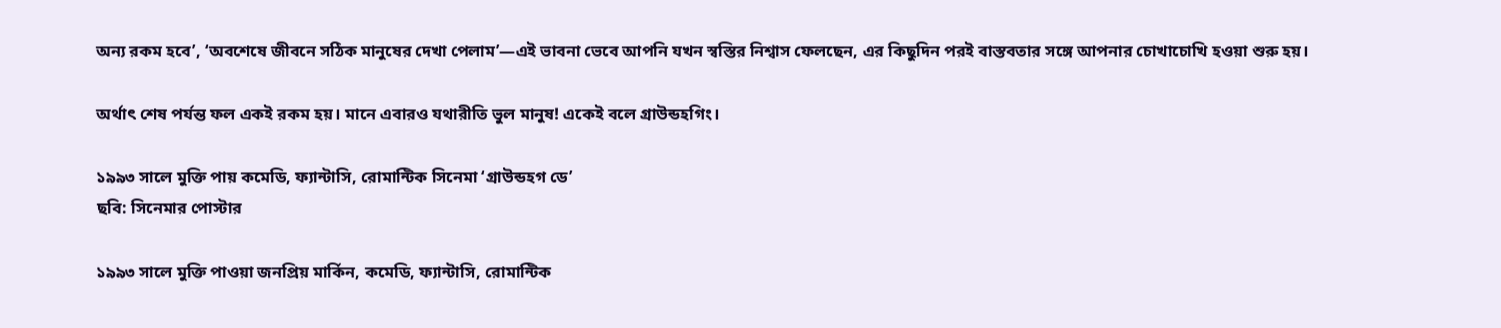অন্য রকম হবে’, ‘অবশেষে জীবনে সঠিক মানুষের দেখা পেলাম’—এই ভাবনা ভেবে আপনি যখন স্বস্তির নিশ্বাস ফেলছেন, এর কিছুদিন পরই বাস্তবতার সঙ্গে আপনার চোখাচোখি হওয়া শুরু হয়।

অর্থাৎ শেষ পর্যন্ত ফল একই রকম হয়। মানে এবারও যথারীতি ভুল মানুষ! একেই বলে গ্রাউন্ডহগিং।

১৯৯৩ সালে মুক্তি পায় কমেডি, ফ্যান্টাসি, রোমান্টিক সিনেমা ‘গ্রাউন্ডহগ ডে’
ছবি: সিনেমার পোস্টার

১৯৯৩ সালে মুক্তি পাওয়া জনপ্রিয় মার্কিন, কমেডি, ফ্যান্টাসি, রোমান্টিক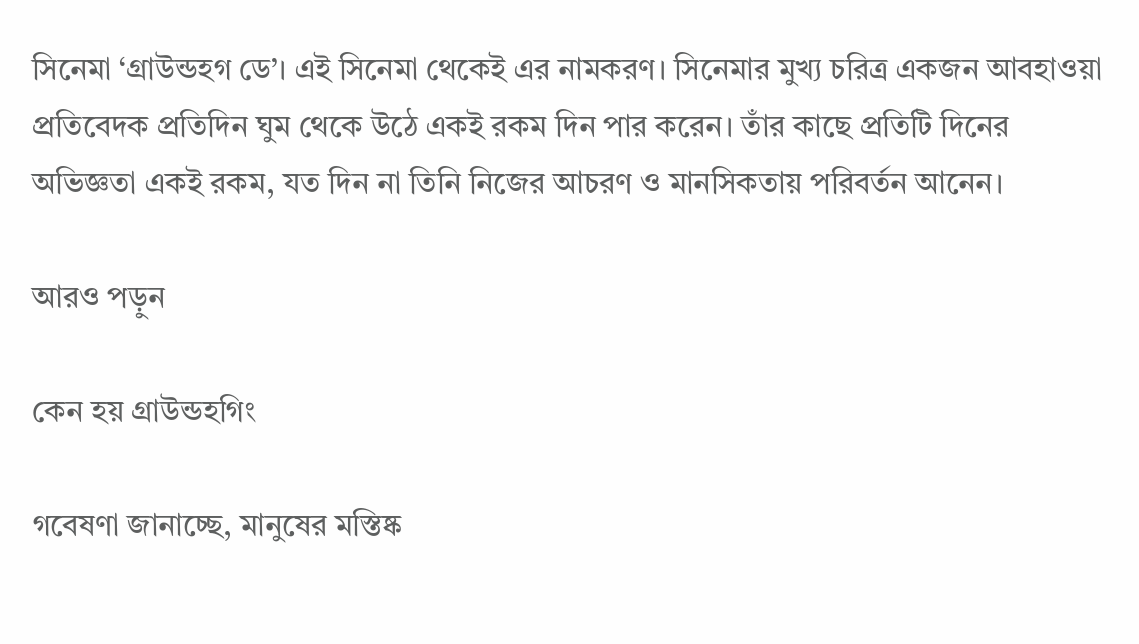সিনেমা ‘গ্রাউন্ডহগ ডে’। এই সিনেমা থেকেই এর নামকরণ। সিনেমার মুখ্য চরিত্র একজন আবহাওয়া প্রতিবেদক প্রতিদিন ঘুম থেকে উঠে একই রকম দিন পার করেন। তাঁর কাছে প্রতিটি দিনের অভিজ্ঞতা একই রকম, যত দিন না তিনি নিজের আচরণ ও মানসিকতায় পরিবর্তন আনেন।

আরও পড়ুন

কেন হয় গ্রাউন্ডহগিং

গবেষণা জানাচ্ছে, মানুষের মস্তিষ্ক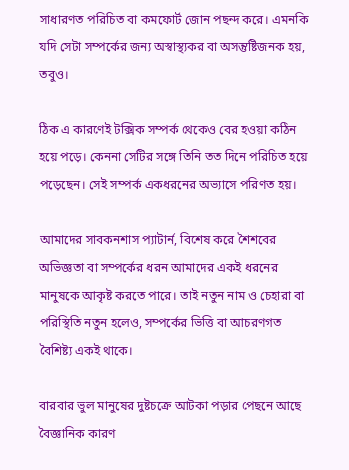সাধারণত পরিচিত বা কমফোর্ট জোন পছন্দ করে। এমনকি যদি সেটা সম্পর্কের জন্য অস্বাস্থ্যকর বা অসন্তুষ্টিজনক হয়, তবুও।

ঠিক এ কারণেই টক্সিক সম্পর্ক থেকেও বের হওয়া কঠিন হয়ে পড়ে। কেননা সেটির সঙ্গে তিনি তত দিনে পরিচিত হয়ে পড়েছেন। সেই সম্পর্ক একধরনের অভ্যাসে পরিণত হয়।

আমাদের সাবকনশাস প্যাটার্ন, বিশেষ করে শৈশবের অভিজ্ঞতা বা সম্পর্কের ধরন আমাদের একই ধরনের মানুষকে আকৃষ্ট করতে পারে। তাই নতুন নাম ও চেহারা বা পরিস্থিতি নতুন হলেও, সম্পর্কের ভিত্তি বা আচরণগত বৈশিষ্ট্য একই থাকে।

বারবার ভুল মানুষের দুষ্টচক্রে আটকা পড়ার পেছনে আছে বৈজ্ঞানিক কারণ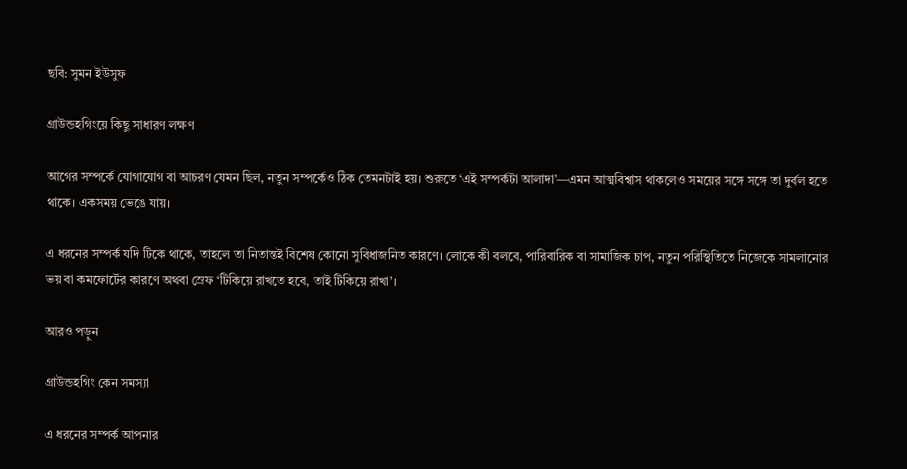ছবি: সুমন ইউসুফ

গ্রাউন্ডহগিংয়ে কিছু সাধারণ লক্ষণ

আগের সম্পর্কে যোগাযোগ বা আচরণ যেমন ছিল, নতুন সম্পর্কেও ঠিক তেমনটাই হয়। শুরুতে ‘এই সম্পর্কটা আলাদা’—এমন আত্মবিশ্বাস থাকলেও সময়ের সঙ্গে সঙ্গে তা দুর্বল হতে থাকে। একসময় ভেঙে যায়।

এ ধরনের সম্পর্ক যদি টিকে থাকে, তাহলে তা নিতান্তই বিশেষ কোনো সুবিধাজনিত কারণে। লোকে কী বলবে, পারিবারিক বা সামাজিক চাপ, নতুন পরিস্থিতিতে নিজেকে সামলানোর ভয় বা কমফোর্টের কারণে অথবা স্রেফ ‘টিকিয়ে রাখতে হবে, তাই টিকিয়ে রাখা’।

আরও পড়ুন

গ্রাউন্ডহগিং কেন সমস্যা

এ ধরনের সম্পর্ক আপনার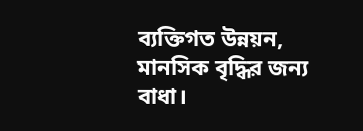ব্যক্তিগত উন্নয়ন, মানসিক বৃদ্ধির জন্য বাধা।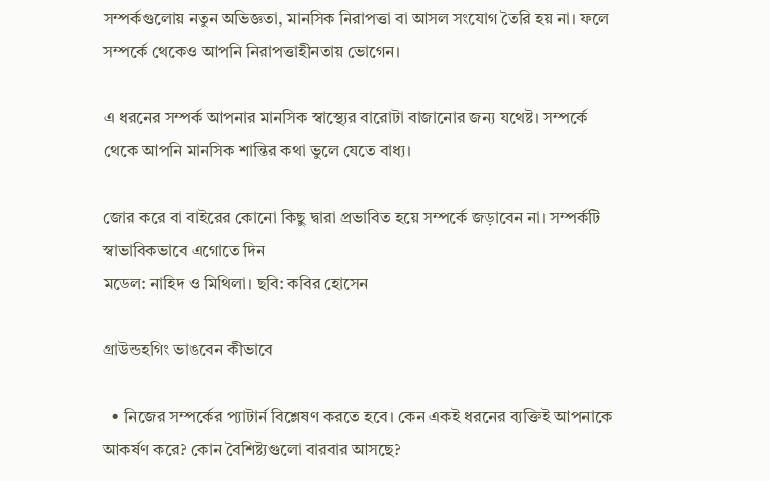সম্পর্কগুলোয় নতুন অভিজ্ঞতা, মানসিক নিরাপত্তা বা আসল সংযোগ তৈরি হয় না। ফলে সম্পর্কে থেকেও আপনি নিরাপত্তাহীনতায় ভোগেন।

এ ধরনের সম্পর্ক আপনার মানসিক স্বাস্থ্যের বারোটা বাজানোর জন্য যথেষ্ট। সম্পর্কে থেকে আপনি মানসিক শান্তির কথা ভুলে যেতে বাধ্য।

জোর করে বা বাইরের কোনো কিছু দ্বারা প্রভাবিত হয়ে সম্পর্কে জড়াবেন না। সম্পর্কটি স্বাভাবিকভাবে এগোতে দিন
মডেল: নাহিদ ও মিথিলা। ছবি: কবির হোসেন

গ্রাউন্ডহগিং ভাঙবেন কীভাবে

  • নিজের সম্পর্কের প্যাটার্ন বিশ্লেষণ করতে হবে। কেন একই ধরনের ব্যক্তিই আপনাকে আকর্ষণ করে? কোন বৈশিষ্ট্যগুলো বারবার আসছে?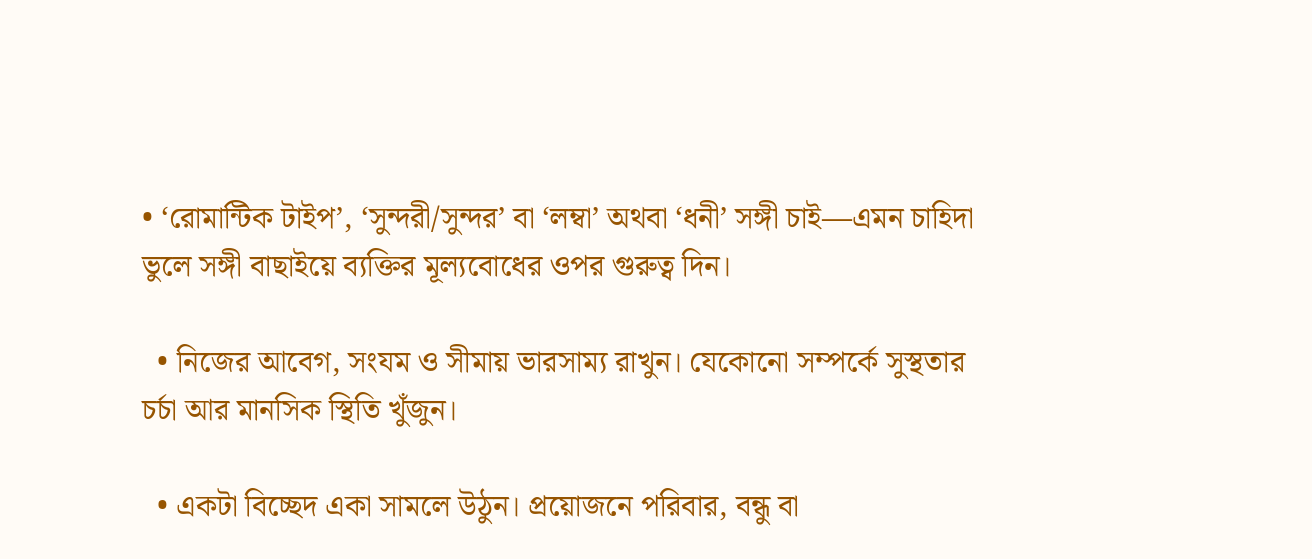• ‘রোমান্টিক টাইপ’, ‘সুন্দরী/সুন্দর’ বা ‘লম্বা’ অথবা ‘ধনী’ সঙ্গী চাই—এমন চাহিদা ভুলে সঙ্গী বাছাইয়ে ব্যক্তির মূল্যবোধের ওপর গুরুত্ব দিন।

  • নিজের আবেগ, সংযম ও সীমায় ভারসাম্য রাখুন। যেকোনো সম্পর্কে সুস্থতার চর্চা আর মানসিক স্থিতি খুঁজুন।

  • একটা বিচ্ছেদ একা সামলে উঠুন। প্রয়োজনে পরিবার, বন্ধু বা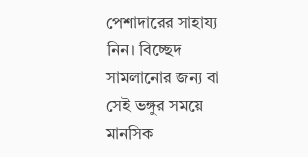পেশাদারের সাহায্য নিন। বিচ্ছেদ সামলানোর জন্য বা সেই ভঙ্গুর সময়ে মানসিক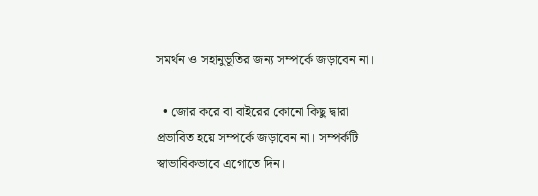সমর্থন ও সহানুভূতির জন্য সম্পর্কে জড়াবেন না।

  • জোর করে বা বাইরের কোনো কিছু দ্বারা প্রভাবিত হয়ে সম্পর্কে জড়াবেন না। সম্পর্কটি স্বাভাবিকভাবে এগোতে দিন।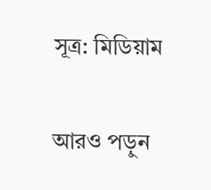সূত্র: মিডিয়াম

আরও পড়ুন